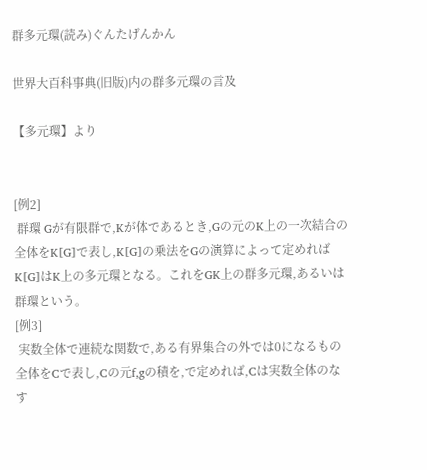群多元環(読み)ぐんたげんかん

世界大百科事典(旧版)内の群多元環の言及

【多元環】より


[例2]
 群環 Gが有限群で,Kが体であるとき,Gの元のK上の一次結合の全体をK[G]で表し,K[G]の乗法をGの演算によって定めればK[G]はK上の多元環となる。これをGK上の群多元環,あるいは群環という。
[例3]
 実数全体で連続な関数で,ある有界集合の外では0になるもの全体をCで表し,Cの元f,gの積を,で定めれば,Cは実数全体のなす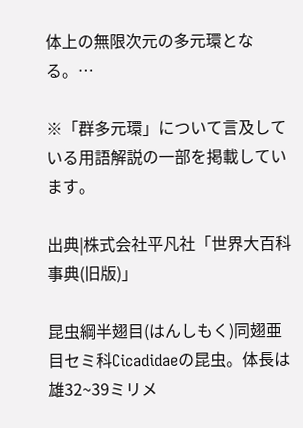体上の無限次元の多元環となる。…

※「群多元環」について言及している用語解説の一部を掲載しています。

出典|株式会社平凡社「世界大百科事典(旧版)」

昆虫綱半翅目(はんしもく)同翅亜目セミ科Cicadidaeの昆虫。体長は雄32~39ミリメ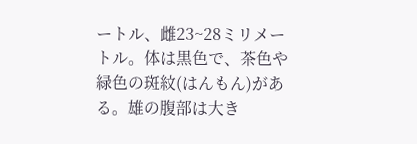ートル、雌23~28ミリメートル。体は黒色で、茶色や緑色の斑紋(はんもん)がある。雄の腹部は大き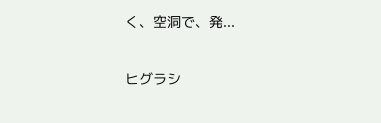く、空洞で、発...

ヒグラシ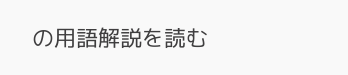の用語解説を読む